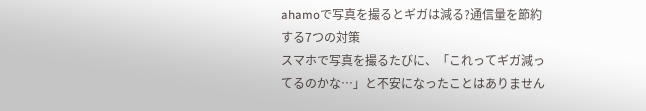ahamoで写真を撮るとギガは減る?通信量を節約する7つの対策
スマホで写真を撮るたびに、「これってギガ減ってるのかな…」と不安になったことはありません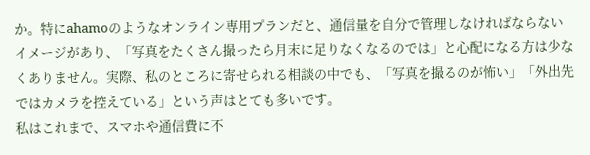か。特にahamoのようなオンライン専用プランだと、通信量を自分で管理しなければならないイメージがあり、「写真をたくさん撮ったら月末に足りなくなるのでは」と心配になる方は少なくありません。実際、私のところに寄せられる相談の中でも、「写真を撮るのが怖い」「外出先ではカメラを控えている」という声はとても多いです。
私はこれまで、スマホや通信費に不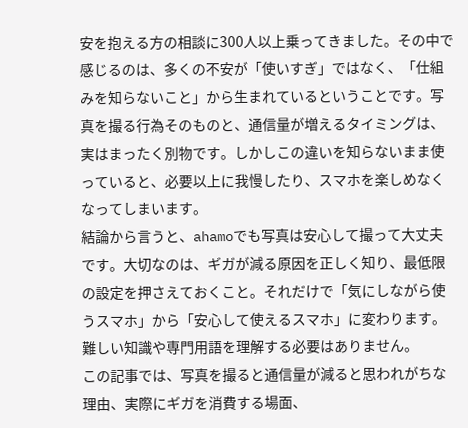安を抱える方の相談に300人以上乗ってきました。その中で感じるのは、多くの不安が「使いすぎ」ではなく、「仕組みを知らないこと」から生まれているということです。写真を撮る行為そのものと、通信量が増えるタイミングは、実はまったく別物です。しかしこの違いを知らないまま使っていると、必要以上に我慢したり、スマホを楽しめなくなってしまいます。
結論から言うと、ahamoでも写真は安心して撮って大丈夫です。大切なのは、ギガが減る原因を正しく知り、最低限の設定を押さえておくこと。それだけで「気にしながら使うスマホ」から「安心して使えるスマホ」に変わります。難しい知識や専門用語を理解する必要はありません。
この記事では、写真を撮ると通信量が減ると思われがちな理由、実際にギガを消費する場面、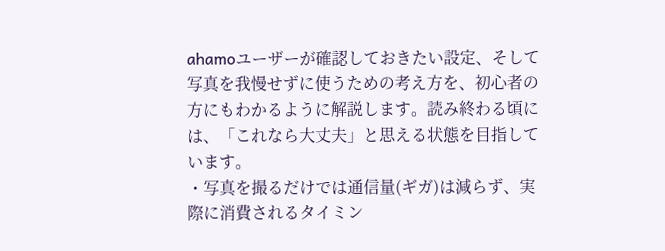ahamoユーザーが確認しておきたい設定、そして写真を我慢せずに使うための考え方を、初心者の方にもわかるように解説します。読み終わる頃には、「これなら大丈夫」と思える状態を目指しています。
・写真を撮るだけでは通信量(ギガ)は減らず、実際に消費されるタイミン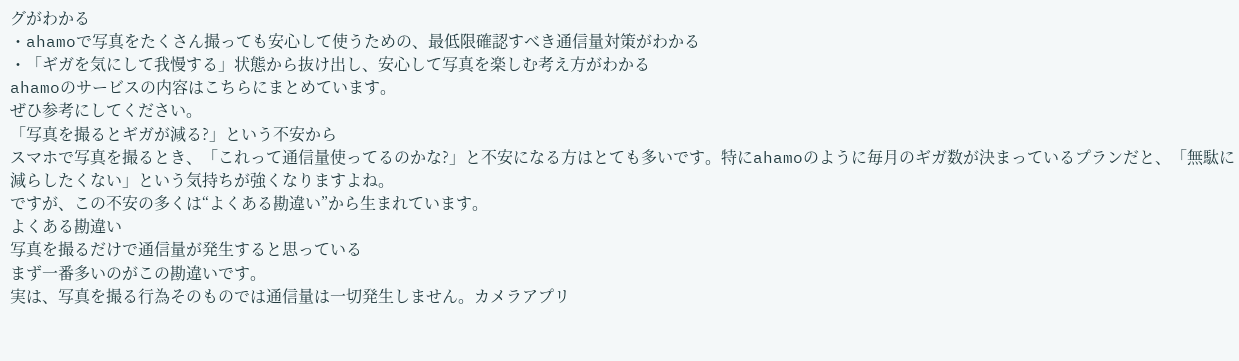グがわかる
・ahamoで写真をたくさん撮っても安心して使うための、最低限確認すべき通信量対策がわかる
・「ギガを気にして我慢する」状態から抜け出し、安心して写真を楽しむ考え方がわかる
ahamoのサービスの内容はこちらにまとめています。
ぜひ参考にしてください。
「写真を撮るとギガが減る?」という不安から
スマホで写真を撮るとき、「これって通信量使ってるのかな?」と不安になる方はとても多いです。特にahamoのように毎月のギガ数が決まっているプランだと、「無駄に減らしたくない」という気持ちが強くなりますよね。
ですが、この不安の多くは“よくある勘違い”から生まれています。
よくある勘違い
写真を撮るだけで通信量が発生すると思っている
まず一番多いのがこの勘違いです。
実は、写真を撮る行為そのものでは通信量は一切発生しません。カメラアプリ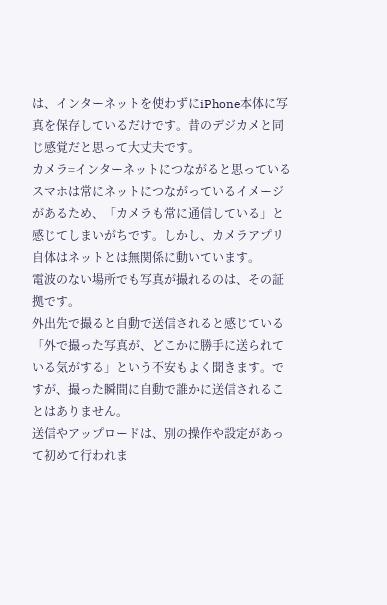は、インターネットを使わずにiPhone本体に写真を保存しているだけです。昔のデジカメと同じ感覚だと思って大丈夫です。
カメラ=インターネットにつながると思っている
スマホは常にネットにつながっているイメージがあるため、「カメラも常に通信している」と感じてしまいがちです。しかし、カメラアプリ自体はネットとは無関係に動いています。
電波のない場所でも写真が撮れるのは、その証拠です。
外出先で撮ると自動で送信されると感じている
「外で撮った写真が、どこかに勝手に送られている気がする」という不安もよく聞きます。ですが、撮った瞬間に自動で誰かに送信されることはありません。
送信やアップロードは、別の操作や設定があって初めて行われま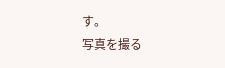す。
写真を撮る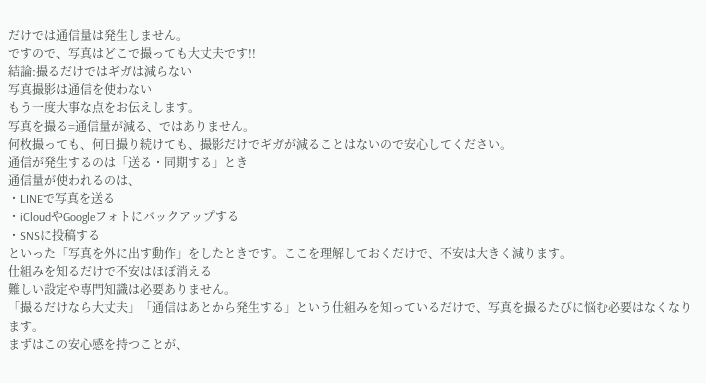だけでは通信量は発生しません。
ですので、写真はどこで撮っても大丈夫です!!
結論:撮るだけではギガは減らない
写真撮影は通信を使わない
もう一度大事な点をお伝えします。
写真を撮る=通信量が減る、ではありません。
何枚撮っても、何日撮り続けても、撮影だけでギガが減ることはないので安心してください。
通信が発生するのは「送る・同期する」とき
通信量が使われるのは、
・LINEで写真を送る
・iCloudやGoogleフォトにバックアップする
・SNSに投稿する
といった「写真を外に出す動作」をしたときです。ここを理解しておくだけで、不安は大きく減ります。
仕組みを知るだけで不安はほぼ消える
難しい設定や専門知識は必要ありません。
「撮るだけなら大丈夫」「通信はあとから発生する」という仕組みを知っているだけで、写真を撮るたびに悩む必要はなくなります。
まずはこの安心感を持つことが、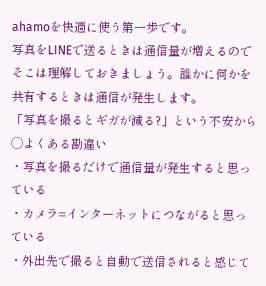ahamoを快適に使う第一歩です。
写真をLINEで送るときは通信量が増えるのでそこは理解しておきましょう。誰かに何かを共有するときは通信が発生します。
「写真を撮るとギガが減る?」という不安から
◯よくある勘違い
・写真を撮るだけで通信量が発生すると思っている
・カメラ=インターネットにつながると思っている
・外出先で撮ると自動で送信されると感じて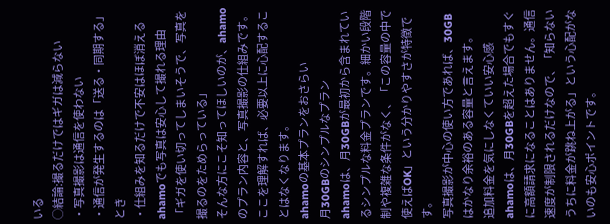いる
◯結論:撮るだけではギガは減らない
・写真撮影は通信を使わない
・通信が発生するのは「送る・同期する」とき
・仕組みを知るだけで不安はほぼ消える
ahamoでも写真は安心して撮れる理由
「ギガを使い切ってしまいそうで、写真を撮るのをためらっている」
そんな方にこそ知ってほしいのが、ahamoのプラン内容と、写真撮影の仕組みです。
ここを理解すれば、必要以上に心配することはなくなります。
ahamoの基本プランをおさらい
月30GBのシンプルなプラン
ahamoは、月30GBが最初から含まれているシンプルな料金プランです。細かい段階制や複雑な条件がなく、「この容量の中で使えばOK」という分かりやすさが特徴です。
写真撮影が中心の使い方であれば、30GBはかなり余裕のある容量と言えます。
追加料金を気にしなくていい安心感
ahamoは、月30GBを超えた場合でもすぐに高額請求になることはありません。通信速度が制限されるだけなので、「知らないうちに料金が跳ね上がる」という心配がないのも安心ポイントです。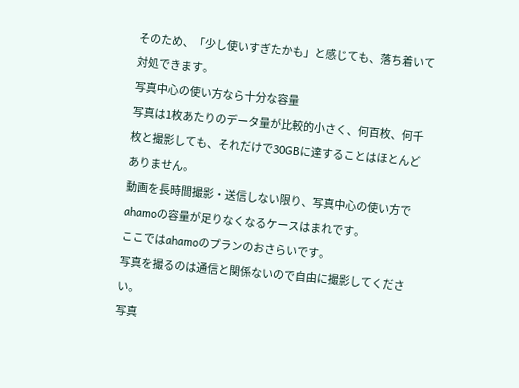そのため、「少し使いすぎたかも」と感じても、落ち着いて対処できます。
写真中心の使い方なら十分な容量
写真は1枚あたりのデータ量が比較的小さく、何百枚、何千枚と撮影しても、それだけで30GBに達することはほとんどありません。
動画を長時間撮影・送信しない限り、写真中心の使い方でahamoの容量が足りなくなるケースはまれです。
ここではahamoのプランのおさらいです。
写真を撮るのは通信と関係ないので自由に撮影してください。
写真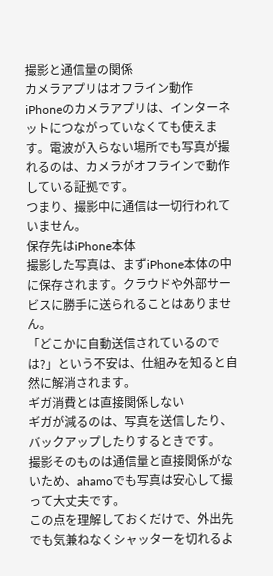撮影と通信量の関係
カメラアプリはオフライン動作
iPhoneのカメラアプリは、インターネットにつながっていなくても使えます。電波が入らない場所でも写真が撮れるのは、カメラがオフラインで動作している証拠です。
つまり、撮影中に通信は一切行われていません。
保存先はiPhone本体
撮影した写真は、まずiPhone本体の中に保存されます。クラウドや外部サービスに勝手に送られることはありません。
「どこかに自動送信されているのでは?」という不安は、仕組みを知ると自然に解消されます。
ギガ消費とは直接関係しない
ギガが減るのは、写真を送信したり、バックアップしたりするときです。
撮影そのものは通信量と直接関係がないため、ahamoでも写真は安心して撮って大丈夫です。
この点を理解しておくだけで、外出先でも気兼ねなくシャッターを切れるよ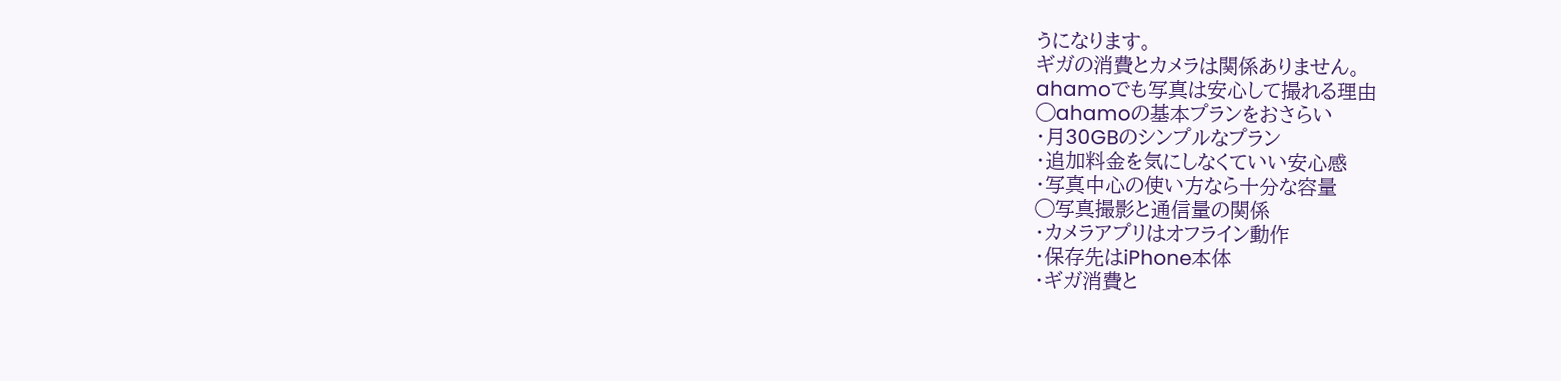うになります。
ギガの消費とカメラは関係ありません。
ahamoでも写真は安心して撮れる理由
◯ahamoの基本プランをおさらい
・月30GBのシンプルなプラン
・追加料金を気にしなくていい安心感
・写真中心の使い方なら十分な容量
◯写真撮影と通信量の関係
・カメラアプリはオフライン動作
・保存先はiPhone本体
・ギガ消費と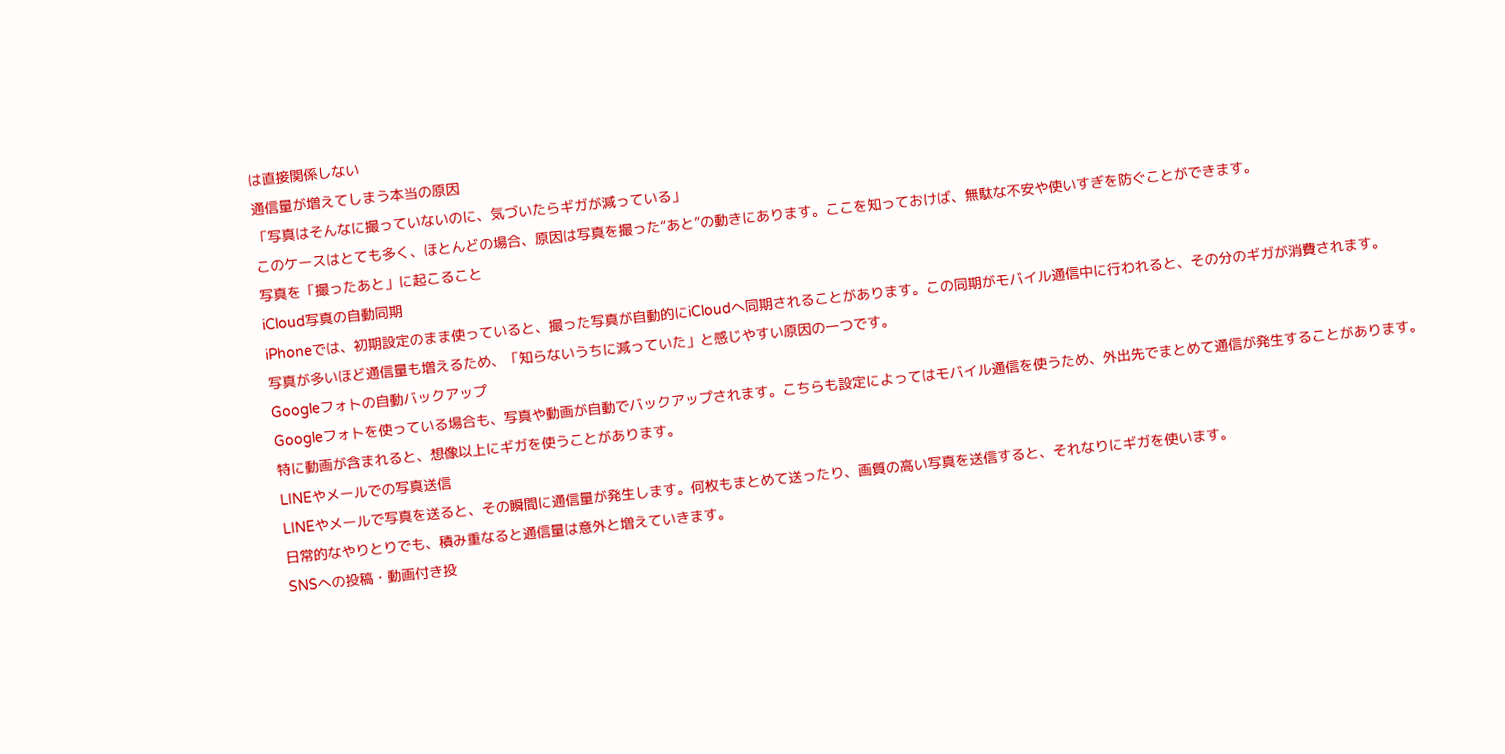は直接関係しない
通信量が増えてしまう本当の原因
「写真はそんなに撮っていないのに、気づいたらギガが減っている」
このケースはとても多く、ほとんどの場合、原因は写真を撮った“あと”の動きにあります。ここを知っておけば、無駄な不安や使いすぎを防ぐことができます。
写真を「撮ったあと」に起こること
iCloud写真の自動同期
iPhoneでは、初期設定のまま使っていると、撮った写真が自動的にiCloudへ同期されることがあります。この同期がモバイル通信中に行われると、その分のギガが消費されます。
写真が多いほど通信量も増えるため、「知らないうちに減っていた」と感じやすい原因の一つです。
Googleフォトの自動バックアップ
Googleフォトを使っている場合も、写真や動画が自動でバックアップされます。こちらも設定によってはモバイル通信を使うため、外出先でまとめて通信が発生することがあります。
特に動画が含まれると、想像以上にギガを使うことがあります。
LINEやメールでの写真送信
LINEやメールで写真を送ると、その瞬間に通信量が発生します。何枚もまとめて送ったり、画質の高い写真を送信すると、それなりにギガを使います。
日常的なやりとりでも、積み重なると通信量は意外と増えていきます。
SNSへの投稿・動画付き投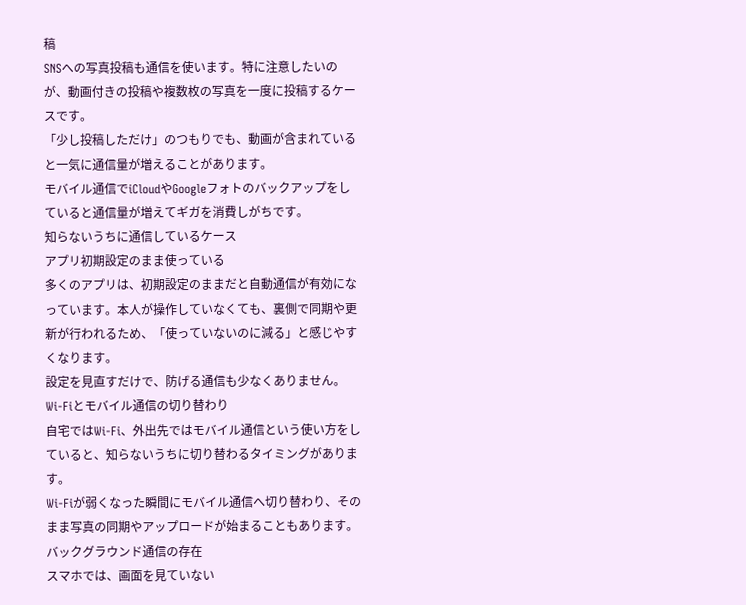稿
SNSへの写真投稿も通信を使います。特に注意したいのが、動画付きの投稿や複数枚の写真を一度に投稿するケースです。
「少し投稿しただけ」のつもりでも、動画が含まれていると一気に通信量が増えることがあります。
モバイル通信でiCloudやGoogleフォトのバックアップをしていると通信量が増えてギガを消費しがちです。
知らないうちに通信しているケース
アプリ初期設定のまま使っている
多くのアプリは、初期設定のままだと自動通信が有効になっています。本人が操作していなくても、裏側で同期や更新が行われるため、「使っていないのに減る」と感じやすくなります。
設定を見直すだけで、防げる通信も少なくありません。
Wi-Fiとモバイル通信の切り替わり
自宅ではWi-Fi、外出先ではモバイル通信という使い方をしていると、知らないうちに切り替わるタイミングがあります。
Wi-Fiが弱くなった瞬間にモバイル通信へ切り替わり、そのまま写真の同期やアップロードが始まることもあります。
バックグラウンド通信の存在
スマホでは、画面を見ていない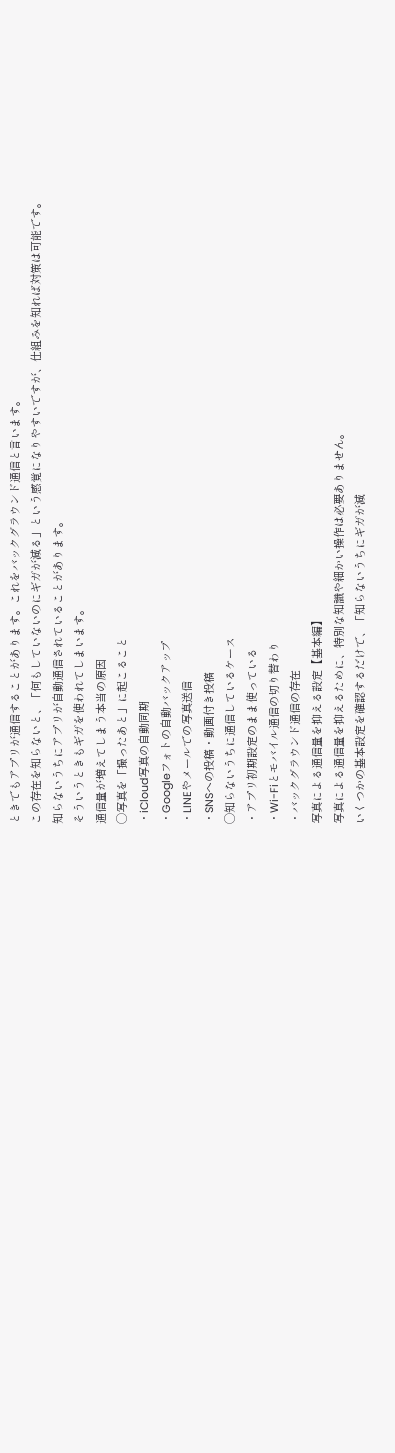ときでもアプリが通信することがあります。これをバックグラウンド通信と言います。
この存在を知らないと、「何もしていないのにギガが減る」という感覚になりやすいですが、仕組みを知れば対策は可能です。
知らないうちにアプリが自動通信されていることがあります。
そういうときもギガを使われてしまいます。
通信量が増えてしまう本当の原因
◯写真を「撮ったあと」に起こること
・iCloud写真の自動同期
・Googleフォトの自動バックアップ
・LINEやメールでの写真送信
・SNSへの投稿・動画付き投稿
◯知らないうちに通信しているケース
・アプリ初期設定のまま使っている
・Wi-Fiとモバイル通信の切り替わり
・バックグラウンド通信の存在
写真による通信量を抑える設定【基本編】
写真による通信量を抑えるために、特別な知識や細かい操作は必要ありません。
いくつかの基本設定を確認するだけで、「知らないうちにギガが減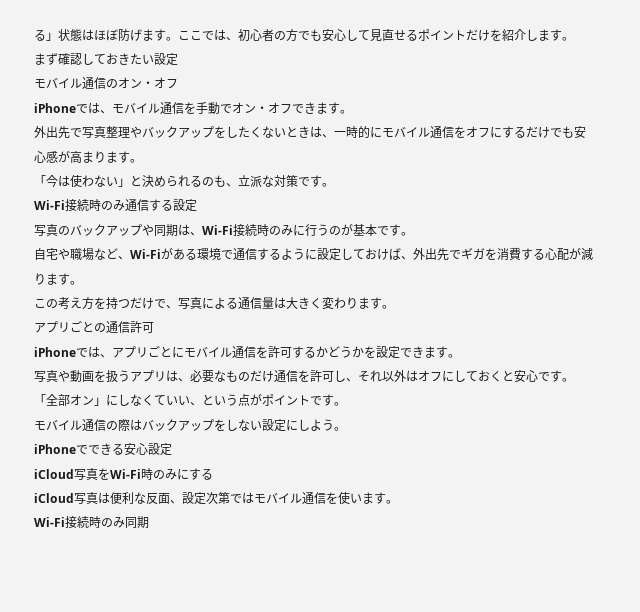る」状態はほぼ防げます。ここでは、初心者の方でも安心して見直せるポイントだけを紹介します。
まず確認しておきたい設定
モバイル通信のオン・オフ
iPhoneでは、モバイル通信を手動でオン・オフできます。
外出先で写真整理やバックアップをしたくないときは、一時的にモバイル通信をオフにするだけでも安心感が高まります。
「今は使わない」と決められるのも、立派な対策です。
Wi-Fi接続時のみ通信する設定
写真のバックアップや同期は、Wi-Fi接続時のみに行うのが基本です。
自宅や職場など、Wi-Fiがある環境で通信するように設定しておけば、外出先でギガを消費する心配が減ります。
この考え方を持つだけで、写真による通信量は大きく変わります。
アプリごとの通信許可
iPhoneでは、アプリごとにモバイル通信を許可するかどうかを設定できます。
写真や動画を扱うアプリは、必要なものだけ通信を許可し、それ以外はオフにしておくと安心です。
「全部オン」にしなくていい、という点がポイントです。
モバイル通信の際はバックアップをしない設定にしよう。
iPhoneでできる安心設定
iCloud写真をWi-Fi時のみにする
iCloud写真は便利な反面、設定次第ではモバイル通信を使います。
Wi-Fi接続時のみ同期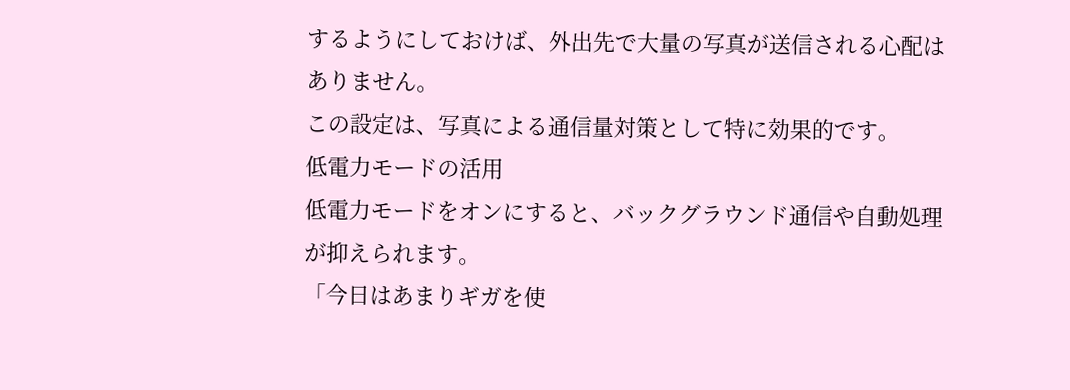するようにしておけば、外出先で大量の写真が送信される心配はありません。
この設定は、写真による通信量対策として特に効果的です。
低電力モードの活用
低電力モードをオンにすると、バックグラウンド通信や自動処理が抑えられます。
「今日はあまりギガを使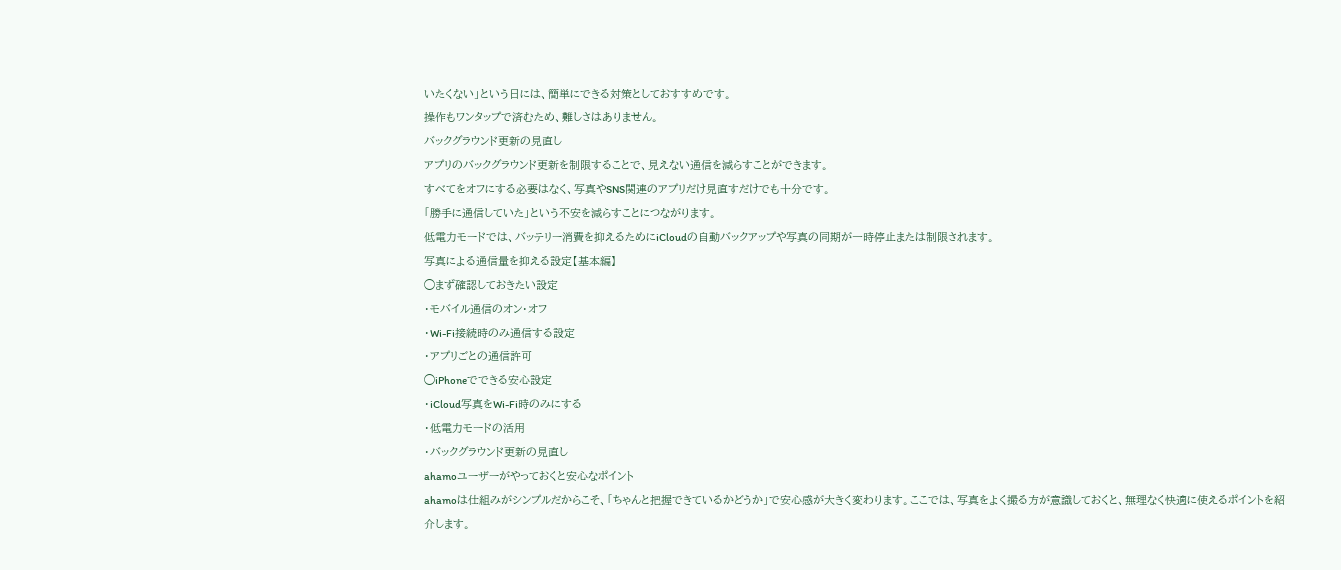いたくない」という日には、簡単にできる対策としておすすめです。
操作もワンタップで済むため、難しさはありません。
バックグラウンド更新の見直し
アプリのバックグラウンド更新を制限することで、見えない通信を減らすことができます。
すべてをオフにする必要はなく、写真やSNS関連のアプリだけ見直すだけでも十分です。
「勝手に通信していた」という不安を減らすことにつながります。
低電力モードでは、バッテリー消費を抑えるためにiCloudの自動バックアップや写真の同期が一時停止または制限されます。
写真による通信量を抑える設定【基本編】
◯まず確認しておきたい設定
・モバイル通信のオン・オフ
・Wi-Fi接続時のみ通信する設定
・アプリごとの通信許可
◯iPhoneでできる安心設定
・iCloud写真をWi-Fi時のみにする
・低電力モードの活用
・バックグラウンド更新の見直し
ahamoユーザーがやっておくと安心なポイント
ahamoは仕組みがシンプルだからこそ、「ちゃんと把握できているかどうか」で安心感が大きく変わります。ここでは、写真をよく撮る方が意識しておくと、無理なく快適に使えるポイントを紹介します。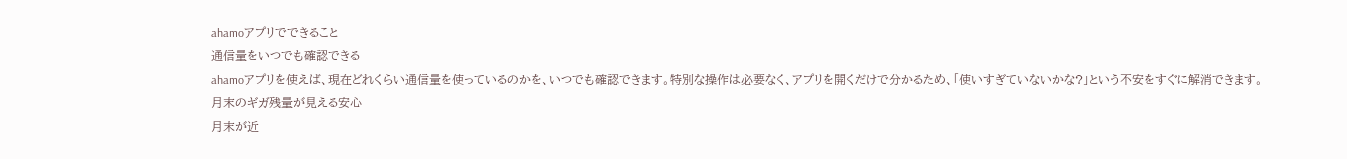ahamoアプリでできること
通信量をいつでも確認できる
ahamoアプリを使えば、現在どれくらい通信量を使っているのかを、いつでも確認できます。特別な操作は必要なく、アプリを開くだけで分かるため、「使いすぎていないかな?」という不安をすぐに解消できます。
月末のギガ残量が見える安心
月末が近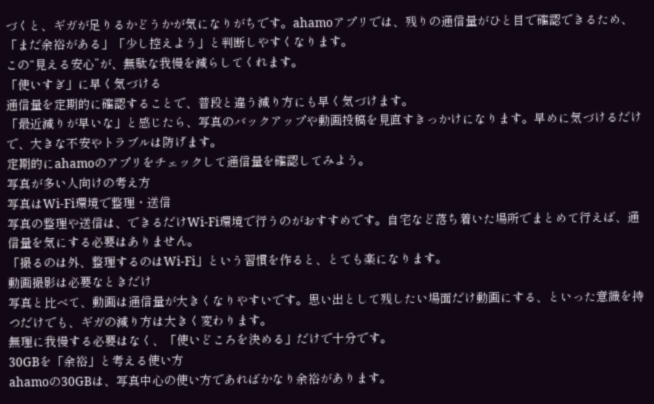づくと、ギガが足りるかどうかが気になりがちです。ahamoアプリでは、残りの通信量がひと目で確認できるため、「まだ余裕がある」「少し控えよう」と判断しやすくなります。
この“見える安心”が、無駄な我慢を減らしてくれます。
「使いすぎ」に早く気づける
通信量を定期的に確認することで、普段と違う減り方にも早く気づけます。
「最近減りが早いな」と感じたら、写真のバックアップや動画投稿を見直すきっかけになります。早めに気づけるだけで、大きな不安やトラブルは防げます。
定期的にahamoのアプリをチェックして通信量を確認してみよう。
写真が多い人向けの考え方
写真はWi-Fi環境で整理・送信
写真の整理や送信は、できるだけWi-Fi環境で行うのがおすすめです。自宅など落ち着いた場所でまとめて行えば、通信量を気にする必要はありません。
「撮るのは外、整理するのはWi-Fi」という習慣を作ると、とても楽になります。
動画撮影は必要なときだけ
写真と比べて、動画は通信量が大きくなりやすいです。思い出として残したい場面だけ動画にする、といった意識を持つだけでも、ギガの減り方は大きく変わります。
無理に我慢する必要はなく、「使いどころを決める」だけで十分です。
30GBを「余裕」と考える使い方
ahamoの30GBは、写真中心の使い方であればかなり余裕があります。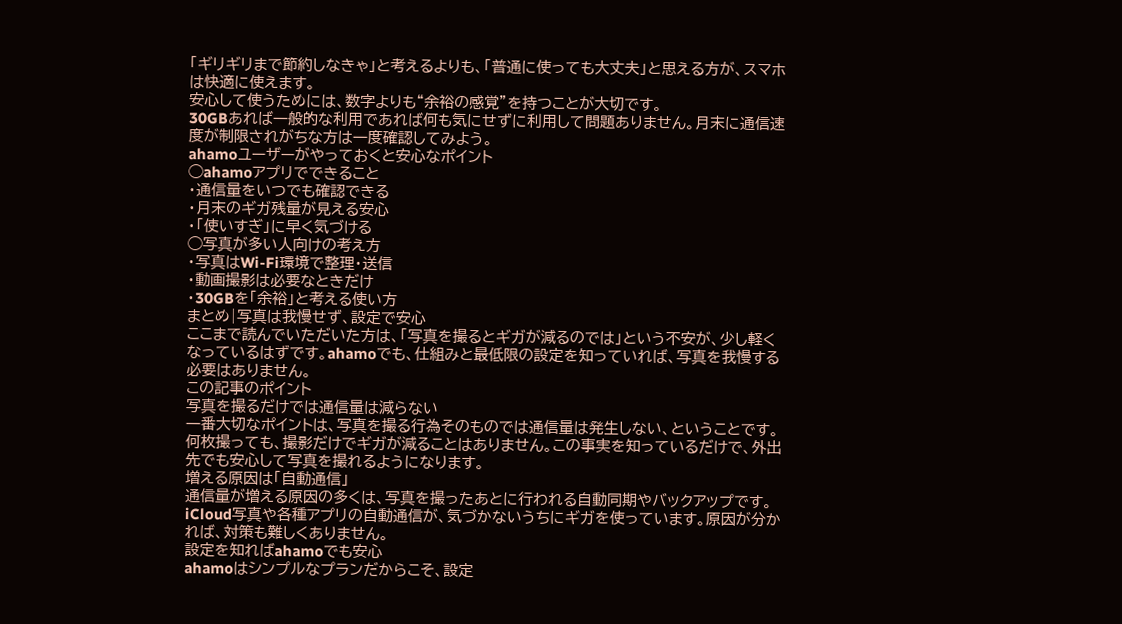「ギリギリまで節約しなきゃ」と考えるよりも、「普通に使っても大丈夫」と思える方が、スマホは快適に使えます。
安心して使うためには、数字よりも“余裕の感覚”を持つことが大切です。
30GBあれば一般的な利用であれば何も気にせずに利用して問題ありません。月末に通信速度が制限されがちな方は一度確認してみよう。
ahamoユーザーがやっておくと安心なポイント
◯ahamoアプリでできること
・通信量をいつでも確認できる
・月末のギガ残量が見える安心
・「使いすぎ」に早く気づける
◯写真が多い人向けの考え方
・写真はWi-Fi環境で整理・送信
・動画撮影は必要なときだけ
・30GBを「余裕」と考える使い方
まとめ|写真は我慢せず、設定で安心
ここまで読んでいただいた方は、「写真を撮るとギガが減るのでは」という不安が、少し軽くなっているはずです。ahamoでも、仕組みと最低限の設定を知っていれば、写真を我慢する必要はありません。
この記事のポイント
写真を撮るだけでは通信量は減らない
一番大切なポイントは、写真を撮る行為そのものでは通信量は発生しない、ということです。何枚撮っても、撮影だけでギガが減ることはありません。この事実を知っているだけで、外出先でも安心して写真を撮れるようになります。
増える原因は「自動通信」
通信量が増える原因の多くは、写真を撮ったあとに行われる自動同期やバックアップです。iCloud写真や各種アプリの自動通信が、気づかないうちにギガを使っています。原因が分かれば、対策も難しくありません。
設定を知ればahamoでも安心
ahamoはシンプルなプランだからこそ、設定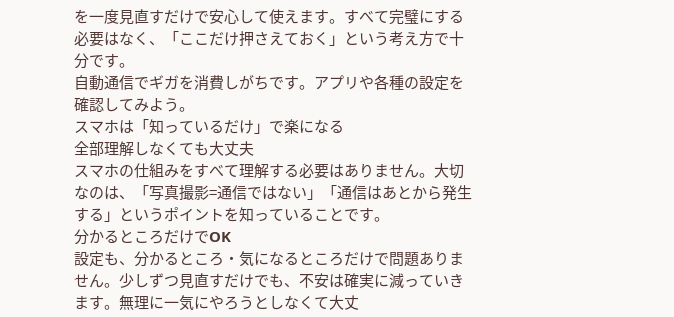を一度見直すだけで安心して使えます。すべて完璧にする必要はなく、「ここだけ押さえておく」という考え方で十分です。
自動通信でギガを消費しがちです。アプリや各種の設定を確認してみよう。
スマホは「知っているだけ」で楽になる
全部理解しなくても大丈夫
スマホの仕組みをすべて理解する必要はありません。大切なのは、「写真撮影=通信ではない」「通信はあとから発生する」というポイントを知っていることです。
分かるところだけでOK
設定も、分かるところ・気になるところだけで問題ありません。少しずつ見直すだけでも、不安は確実に減っていきます。無理に一気にやろうとしなくて大丈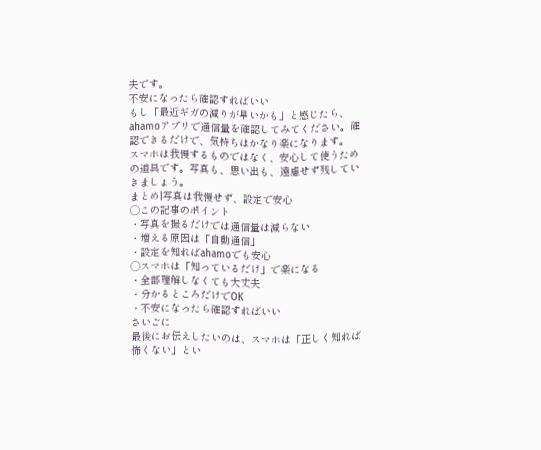夫です。
不安になったら確認すればいい
もし「最近ギガの減りが早いかも」と感じたら、ahamoアプリで通信量を確認してみてください。確認できるだけで、気持ちはかなり楽になります。
スマホは我慢するものではなく、安心して使うための道具です。写真も、思い出も、遠慮せず残していきましょう。
まとめ|写真は我慢せず、設定で安心
◯この記事のポイント
・写真を撮るだけでは通信量は減らない
・増える原因は「自動通信」
・設定を知ればahamoでも安心
◯スマホは「知っているだけ」で楽になる
・全部理解しなくても大丈夫
・分かるところだけでOK
・不安になったら確認すればいい
さいごに
最後にお伝えしたいのは、スマホは「正しく知れば怖くない」とい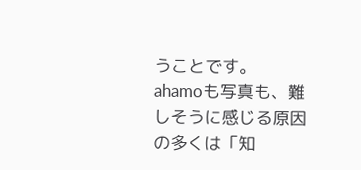うことです。
ahamoも写真も、難しそうに感じる原因の多くは「知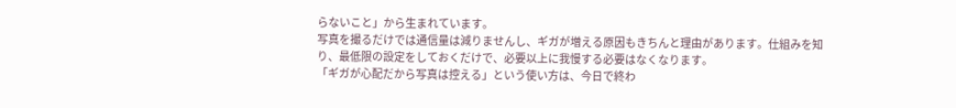らないこと」から生まれています。
写真を撮るだけでは通信量は減りませんし、ギガが増える原因もきちんと理由があります。仕組みを知り、最低限の設定をしておくだけで、必要以上に我慢する必要はなくなります。
「ギガが心配だから写真は控える」という使い方は、今日で終わ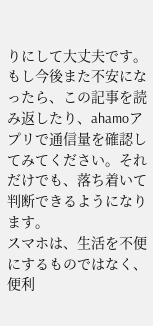りにして大丈夫です。
もし今後また不安になったら、この記事を読み返したり、ahamoアプリで通信量を確認してみてください。それだけでも、落ち着いて判断できるようになります。
スマホは、生活を不便にするものではなく、便利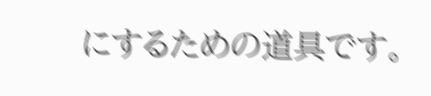にするための道具です。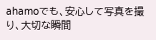ahamoでも、安心して写真を撮り、大切な瞬間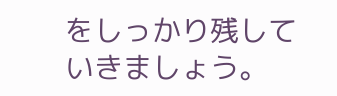をしっかり残していきましょう。